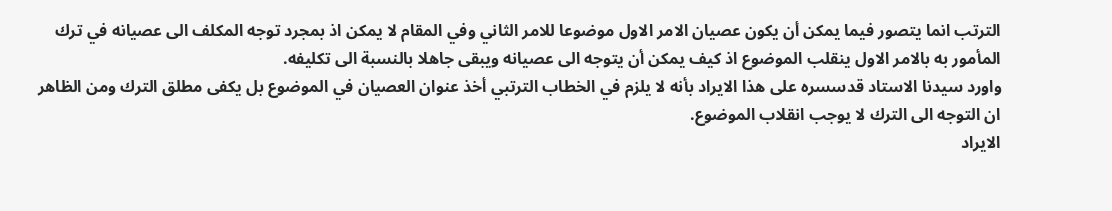الترتب انما يتصور فيما يمكن أن يكون عصيان الامر الاول موضوعا للامر الثاني وفي المقام لا يمكن اذ بمجرد توجه المكلف الى عصيانه في ترك المأمور به بالامر الاول ينقلب الموضوع اذ كيف يمكن أن يتوجه الى عصيانه ويبقى جاهلا بالنسبة الى تكليفه.
واورد سيدنا الاستاد قدسسره على هذا الايراد بأنه لا يلزم في الخطاب الترتبي أخذ عنوان العصيان في الموضوع بل يكفى مطلق الترك ومن الظاهر ان التوجه الى الترك لا يوجب انقلاب الموضوع.
الايراد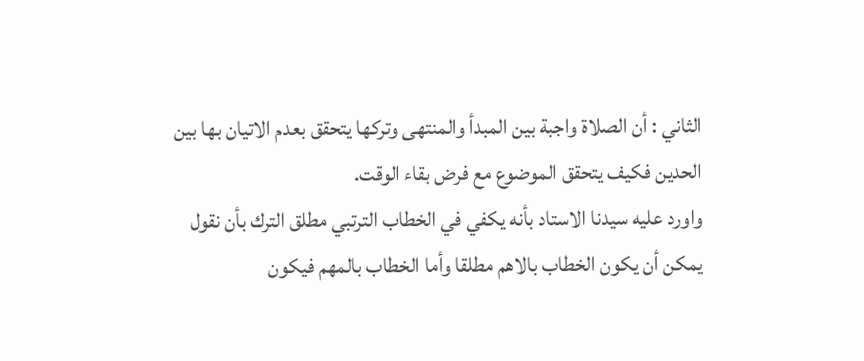الثاني : أن الصلاة واجبة بين المبدأ والمنتهى وتركها يتحقق بعدم الاتيان بها بين الحدين فكيف يتحقق الموضوع مع فرض بقاء الوقت.
واورد عليه سيدنا الاستاد بأنه يكفي في الخطاب الترتبي مطلق الترك بأن نقول يمكن أن يكون الخطاب بالاهم مطلقا وأما الخطاب بالمهم فيكون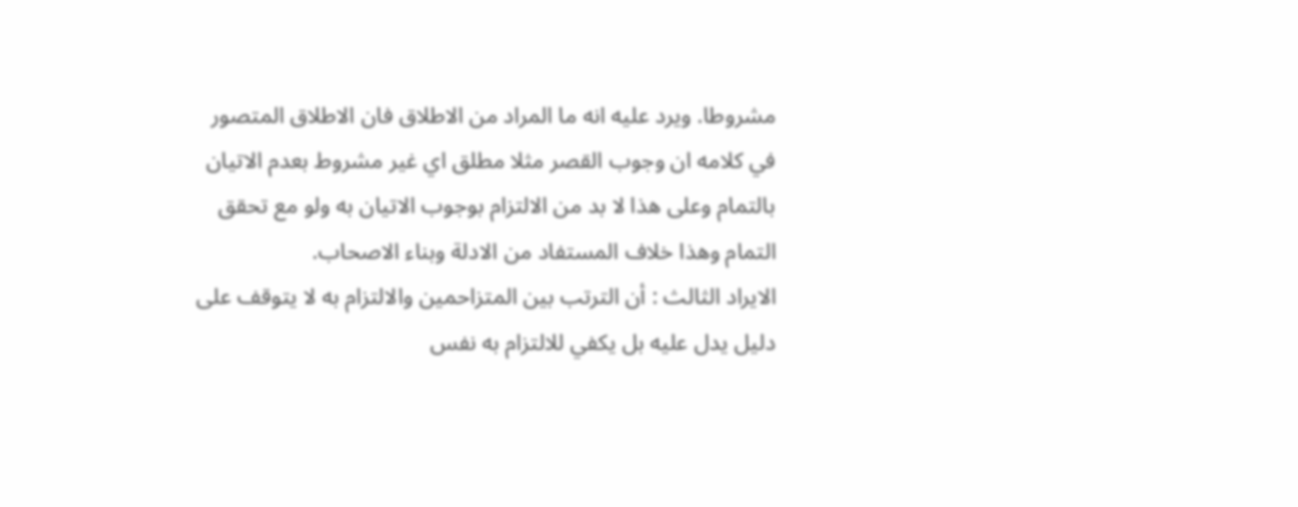مشروطا. ويرد عليه انه ما المراد من الاطلاق فان الاطلاق المتصور في كلامه ان وجوب القصر مثلا مطلق اي غير مشروط بعدم الاتيان بالتمام وعلى هذا لا بد من الالتزام بوجوب الاتيان به ولو مع تحقق التمام وهذا خلاف المستفاد من الادلة وبناء الاصحاب.
الايراد الثالث : أن الترتب بين المتزاحمين والالتزام به لا يتوقف على دليل يدل عليه بل يكفي للالتزام به نفس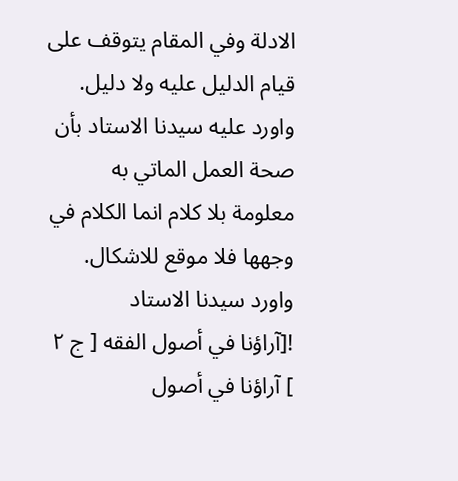الادلة وفي المقام يتوقف على قيام الدليل عليه ولا دليل.
واورد عليه سيدنا الاستاد بأن صحة العمل الماتي به معلومة بلا كلام انما الكلام في وجهها فلا موقع للاشكال. واورد سيدنا الاستاد
![آراؤنا في أصول الفقه [ ج ٢ ] آراؤنا في أصول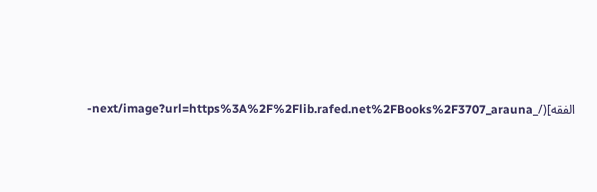الفقه](/_next/image?url=https%3A%2F%2Flib.rafed.net%2FBooks%2F3707_arauna-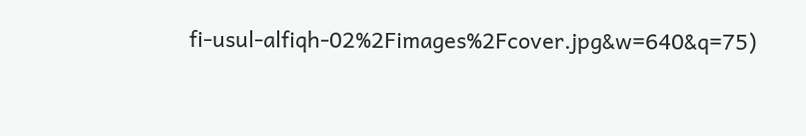fi-usul-alfiqh-02%2Fimages%2Fcover.jpg&w=640&q=75)